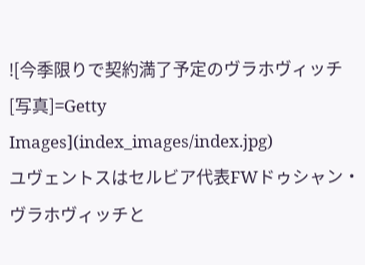![今季限りで契約満了予定のヴラホヴィッチ[写真]=Getty Images](index_images/index.jpg)
ユヴェントスはセルビア代表FWドゥシャン・ヴラホヴィッチと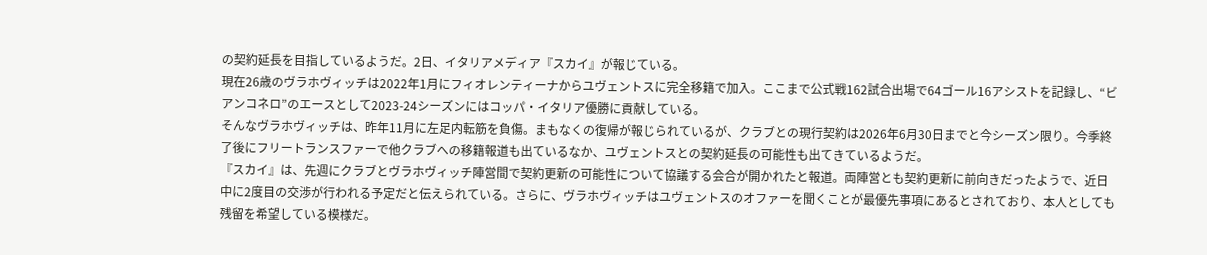の契約延長を目指しているようだ。2日、イタリアメディア『スカイ』が報じている。
現在26歳のヴラホヴィッチは2022年1月にフィオレンティーナからユヴェントスに完全移籍で加入。ここまで公式戦162試合出場で64ゴール16アシストを記録し、“ビアンコネロ”のエースとして2023-24シーズンにはコッパ・イタリア優勝に貢献している。
そんなヴラホヴィッチは、昨年11月に左足内転筋を負傷。まもなくの復帰が報じられているが、クラブとの現行契約は2026年6月30日までと今シーズン限り。今季終了後にフリートランスファーで他クラブへの移籍報道も出ているなか、ユヴェントスとの契約延長の可能性も出てきているようだ。
『スカイ』は、先週にクラブとヴラホヴィッチ陣営間で契約更新の可能性について協議する会合が開かれたと報道。両陣営とも契約更新に前向きだったようで、近日中に2度目の交渉が行われる予定だと伝えられている。さらに、ヴラホヴィッチはユヴェントスのオファーを聞くことが最優先事項にあるとされており、本人としても残留を希望している模様だ。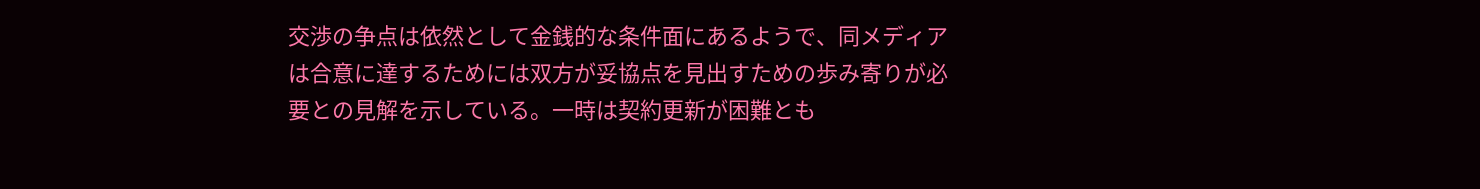交渉の争点は依然として金銭的な条件面にあるようで、同メディアは合意に達するためには双方が妥協点を見出すための歩み寄りが必要との見解を示している。一時は契約更新が困難とも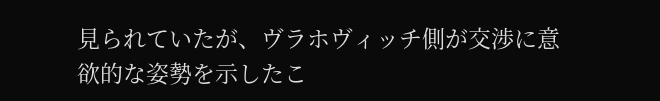見られていたが、ヴラホヴィッチ側が交渉に意欲的な姿勢を示したこ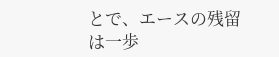とで、エースの残留は一歩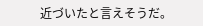近づいたと言えそうだ。